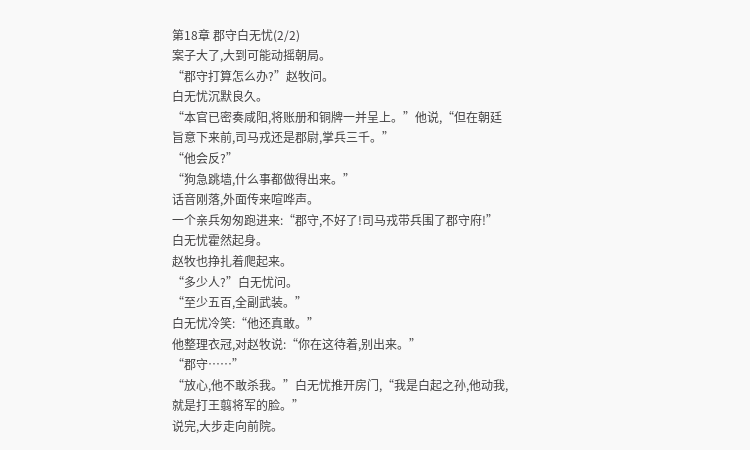第18章 郡守白无忧(2/2)
案子大了,大到可能动摇朝局。
“郡守打算怎么办?”赵牧问。
白无忧沉默良久。
“本官已密奏咸阳,将账册和铜牌一并呈上。”他说,“但在朝廷旨意下来前,司马戎还是郡尉,掌兵三千。”
“他会反?”
“狗急跳墙,什么事都做得出来。”
话音刚落,外面传来喧哗声。
一个亲兵匆匆跑进来:“郡守,不好了!司马戎带兵围了郡守府!”
白无忧霍然起身。
赵牧也挣扎着爬起来。
“多少人?”白无忧问。
“至少五百,全副武装。”
白无忧冷笑:“他还真敢。”
他整理衣冠,对赵牧说:“你在这待着,别出来。”
“郡守……”
“放心,他不敢杀我。”白无忧推开房门,“我是白起之孙,他动我,就是打王翦将军的脸。”
说完,大步走向前院。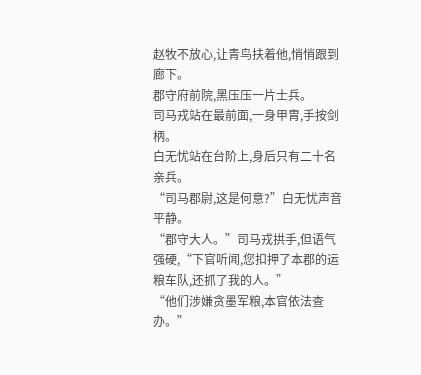赵牧不放心,让青鸟扶着他,悄悄跟到廊下。
郡守府前院,黑压压一片士兵。
司马戎站在最前面,一身甲胄,手按剑柄。
白无忧站在台阶上,身后只有二十名亲兵。
“司马郡尉,这是何意?”白无忧声音平静。
“郡守大人。”司马戎拱手,但语气强硬,“下官听闻,您扣押了本郡的运粮车队,还抓了我的人。”
“他们涉嫌贪墨军粮,本官依法查办。”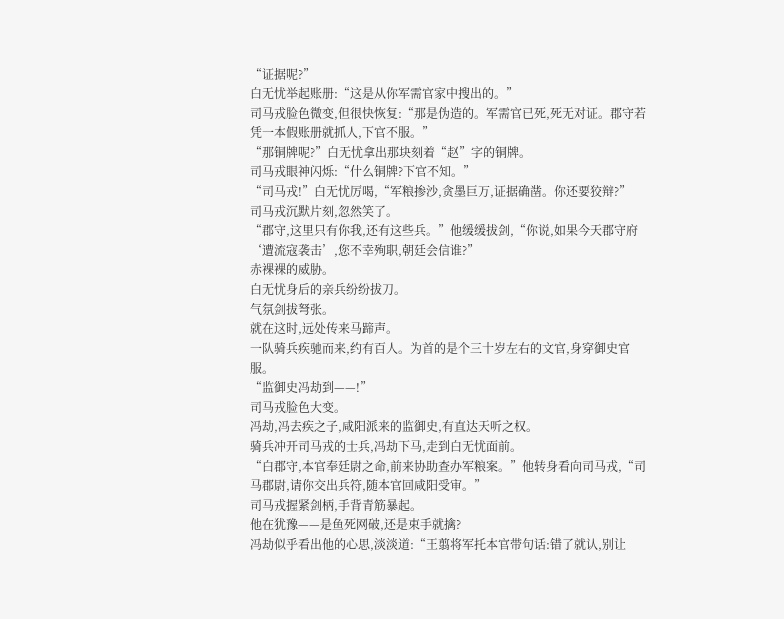“证据呢?”
白无忧举起账册:“这是从你军需官家中搜出的。”
司马戎脸色微变,但很快恢复:“那是伪造的。军需官已死,死无对证。郡守若凭一本假账册就抓人,下官不服。”
“那铜牌呢?”白无忧拿出那块刻着“赵”字的铜牌。
司马戎眼神闪烁:“什么铜牌?下官不知。”
“司马戎!”白无忧厉喝,“军粮掺沙,贪墨巨万,证据确凿。你还要狡辩?”
司马戎沉默片刻,忽然笑了。
“郡守,这里只有你我,还有这些兵。”他缓缓拔剑,“你说,如果今天郡守府‘遭流寇袭击’,您不幸殉职,朝廷会信谁?”
赤裸裸的威胁。
白无忧身后的亲兵纷纷拔刀。
气氛剑拔弩张。
就在这时,远处传来马蹄声。
一队骑兵疾驰而来,约有百人。为首的是个三十岁左右的文官,身穿御史官服。
“监御史冯劫到——!”
司马戎脸色大变。
冯劫,冯去疾之子,咸阳派来的监御史,有直达天听之权。
骑兵冲开司马戎的士兵,冯劫下马,走到白无忧面前。
“白郡守,本官奉廷尉之命,前来协助查办军粮案。”他转身看向司马戎,“司马郡尉,请你交出兵符,随本官回咸阳受审。”
司马戎握紧剑柄,手背青筋暴起。
他在犹豫——是鱼死网破,还是束手就擒?
冯劫似乎看出他的心思,淡淡道:“王翦将军托本官带句话:错了就认,别让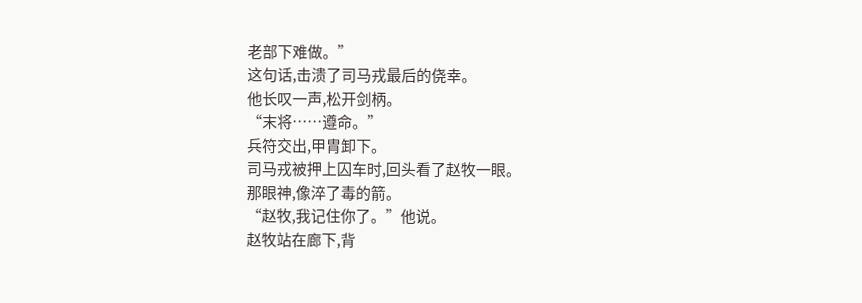老部下难做。”
这句话,击溃了司马戎最后的侥幸。
他长叹一声,松开剑柄。
“末将……遵命。”
兵符交出,甲胄卸下。
司马戎被押上囚车时,回头看了赵牧一眼。
那眼神,像淬了毒的箭。
“赵牧,我记住你了。”他说。
赵牧站在廊下,背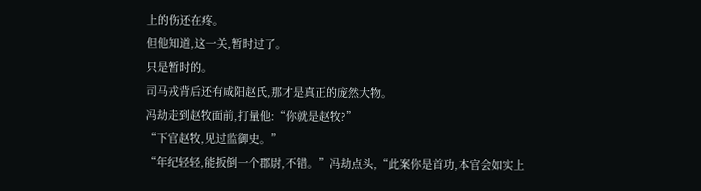上的伤还在疼。
但他知道,这一关,暂时过了。
只是暂时的。
司马戎背后还有咸阳赵氏,那才是真正的庞然大物。
冯劫走到赵牧面前,打量他:“你就是赵牧?”
“下官赵牧,见过监御史。”
“年纪轻轻,能扳倒一个郡尉,不错。”冯劫点头,“此案你是首功,本官会如实上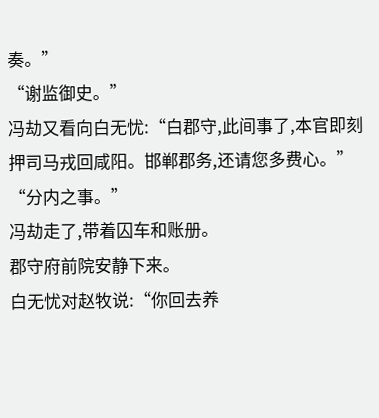奏。”
“谢监御史。”
冯劫又看向白无忧:“白郡守,此间事了,本官即刻押司马戎回咸阳。邯郸郡务,还请您多费心。”
“分内之事。”
冯劫走了,带着囚车和账册。
郡守府前院安静下来。
白无忧对赵牧说:“你回去养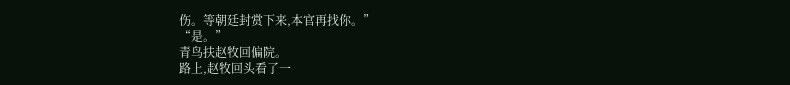伤。等朝廷封赏下来,本官再找你。”
“是。”
青鸟扶赵牧回偏院。
路上,赵牧回头看了一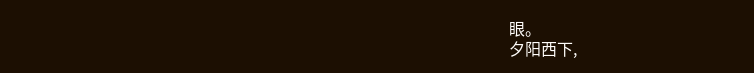眼。
夕阳西下,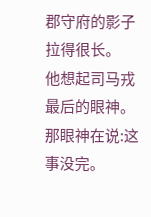郡守府的影子拉得很长。
他想起司马戎最后的眼神。
那眼神在说:这事没完。